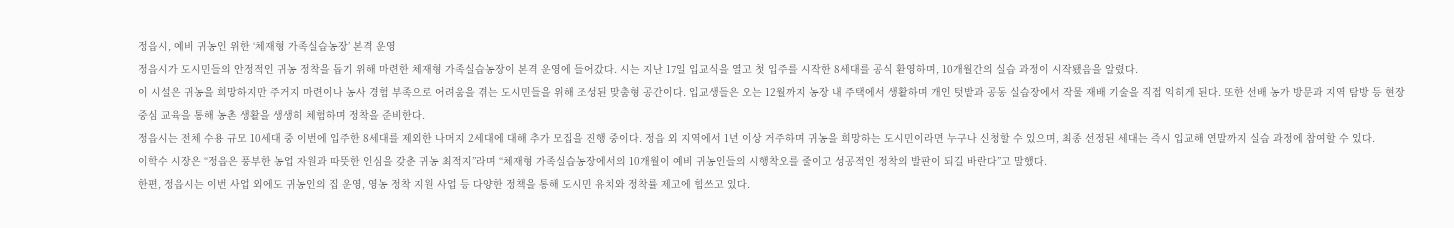정읍시, 예비 귀농인 위한 ‘체재형 가족실습농장’ 본격 운영
정읍시가 도시민들의 안정적인 귀농 정착을 돕기 위해 마련한 체재형 가족실습농장이 본격 운영에 들어갔다. 시는 지난 17일 입교식을 열고 첫 입주를 시작한 8세대를 공식 환영하며, 10개월간의 실습 과정이 시작됐음을 알렸다.
이 시설은 귀농을 희망하지만 주거지 마련이나 농사 경험 부족으로 어려움을 겪는 도시민들을 위해 조성된 맞춤형 공간이다. 입교생들은 오는 12월까지 농장 내 주택에서 생활하며 개인 텃밭과 공동 실습장에서 작물 재배 기술을 직접 익히게 된다. 또한 선배 농가 방문과 지역 탐방 등 현장 중심 교육을 통해 농촌 생활을 생생히 체험하며 정착을 준비한다.
정읍시는 전체 수용 규모 10세대 중 이번에 입주한 8세대를 제외한 나머지 2세대에 대해 추가 모집을 진행 중이다. 정읍 외 지역에서 1년 이상 거주하며 귀농을 희망하는 도시민이라면 누구나 신청할 수 있으며, 최종 선정된 세대는 즉시 입교해 연말까지 실습 과정에 참여할 수 있다.
이학수 시장은 “정읍은 풍부한 농업 자원과 따뜻한 인심을 갖춘 귀농 최적지”라며 “체재형 가족실습농장에서의 10개월이 예비 귀농인들의 시행착오를 줄이고 성공적인 정착의 발판이 되길 바란다”고 말했다.
한편, 정읍시는 이번 사업 외에도 귀농인의 집 운영, 영농 정착 지원 사업 등 다양한 정책을 통해 도시민 유치와 정착률 제고에 힘쓰고 있다.